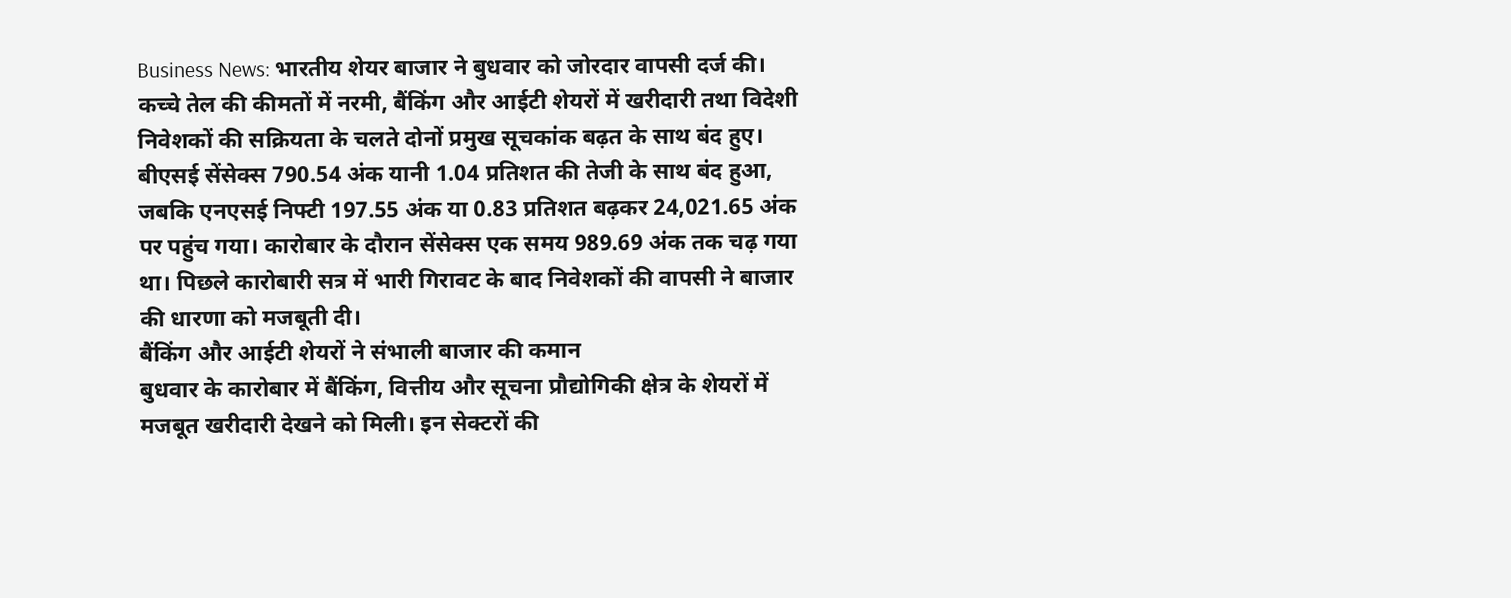Business News: भारतीय शेयर बाजार ने बुधवार को जोरदार वापसी दर्ज की। कच्चे तेल की कीमतों में नरमी, बैंकिंग और आईटी शेयरों में खरीदारी तथा विदेशी निवेशकों की सक्रियता के चलते दोनों प्रमुख सूचकांक बढ़त के साथ बंद हुए। बीएसई सेंसेक्स 790.54 अंक यानी 1.04 प्रतिशत की तेजी के साथ बंद हुआ, जबकि एनएसई निफ्टी 197.55 अंक या 0.83 प्रतिशत बढ़कर 24,021.65 अंक पर पहुंच गया। कारोबार के दौरान सेंसेक्स एक समय 989.69 अंक तक चढ़ गया था। पिछले कारोबारी सत्र में भारी गिरावट के बाद निवेशकों की वापसी ने बाजार की धारणा को मजबूती दी।
बैंकिंग और आईटी शेयरों ने संभाली बाजार की कमान
बुधवार के कारोबार में बैंकिंग, वित्तीय और सूचना प्रौद्योगिकी क्षेत्र के शेयरों में मजबूत खरीदारी देखने को मिली। इन सेक्टरों की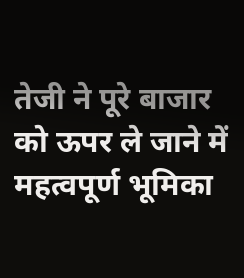तेजी ने पूरे बाजार को ऊपर ले जाने में महत्वपूर्ण भूमिका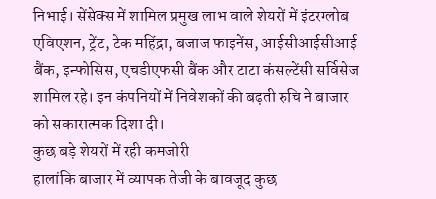निभाई। सेंसेक्स में शामिल प्रमुख लाभ वाले शेयरों में इंटरग्लोब एविएशन, ट्रेंट, टेक महिंद्रा, बजाज फाइनेंस, आईसीआईसीआई बैंक, इन्फोसिस, एचडीएफसी बैंक और टाटा कंसल्टेंसी सर्विसेज शामिल रहे। इन कंपनियों में निवेशकों की बढ़ती रुचि ने बाजार को सकारात्मक दिशा दी।
कुछ बड़े शेयरों में रही कमजोरी
हालांकि बाजार में व्यापक तेजी के बावजूद कुछ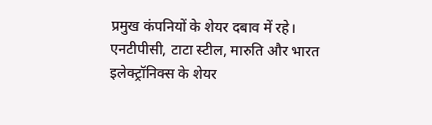प्रमुख कंपनियों के शेयर दबाव में रहे। एनटीपीसी, टाटा स्टील, मारुति और भारत इलेक्ट्रॉनिक्स के शेयर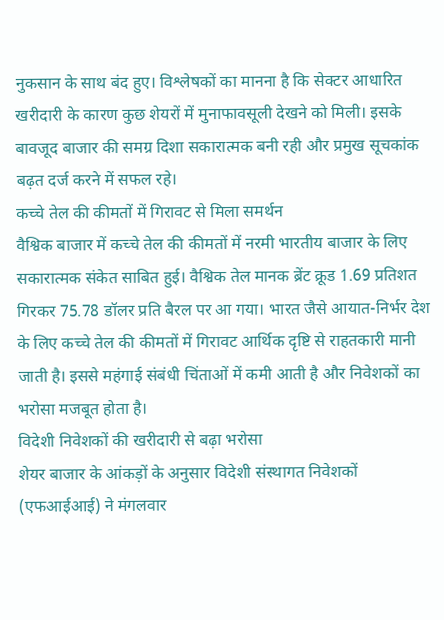नुकसान के साथ बंद हुए। विश्लेषकों का मानना है कि सेक्टर आधारित खरीदारी के कारण कुछ शेयरों में मुनाफावसूली देखने को मिली। इसके बावजूद बाजार की समग्र दिशा सकारात्मक बनी रही और प्रमुख सूचकांक बढ़त दर्ज करने में सफल रहे।
कच्चे तेल की कीमतों में गिरावट से मिला समर्थन
वैश्विक बाजार में कच्चे तेल की कीमतों में नरमी भारतीय बाजार के लिए सकारात्मक संकेत साबित हुई। वैश्विक तेल मानक ब्रेंट क्रूड 1.69 प्रतिशत गिरकर 75.78 डॉलर प्रति बैरल पर आ गया। भारत जैसे आयात-निर्भर देश के लिए कच्चे तेल की कीमतों में गिरावट आर्थिक दृष्टि से राहतकारी मानी जाती है। इससे महंगाई संबंधी चिंताओं में कमी आती है और निवेशकों का भरोसा मजबूत होता है।
विदेशी निवेशकों की खरीदारी से बढ़ा भरोसा
शेयर बाजार के आंकड़ों के अनुसार विदेशी संस्थागत निवेशकों (एफआईआई) ने मंगलवार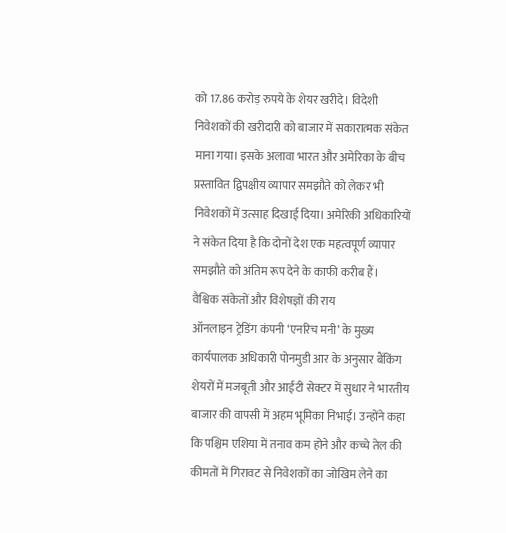को 17.86 करोड़ रुपये के शेयर खरीदे। विदेशी निवेशकों की खरीदारी को बाजार में सकारात्मक संकेत माना गया। इसके अलावा भारत और अमेरिका के बीच प्रस्तावित द्विपक्षीय व्यापार समझौते को लेकर भी निवेशकों में उत्साह दिखाई दिया। अमेरिकी अधिकारियों ने संकेत दिया है कि दोनों देश एक महत्वपूर्ण व्यापार समझौते को अंतिम रूप देने के काफी करीब हैं।
वैश्विक संकेतों और विशेषज्ञों की राय
ऑनलाइन ट्रेडिंग कंपनी ‘एनरिच मनी’ के मुख्य कार्यपालक अधिकारी पोनमुडी आर के अनुसार बैंकिंग शेयरों में मजबूती और आईटी सेक्टर में सुधार ने भारतीय बाजार की वापसी में अहम भूमिका निभाई। उन्होंने कहा कि पश्चिम एशिया में तनाव कम होने और कच्चे तेल की कीमतों में गिरावट से निवेशकों का जोखिम लेने का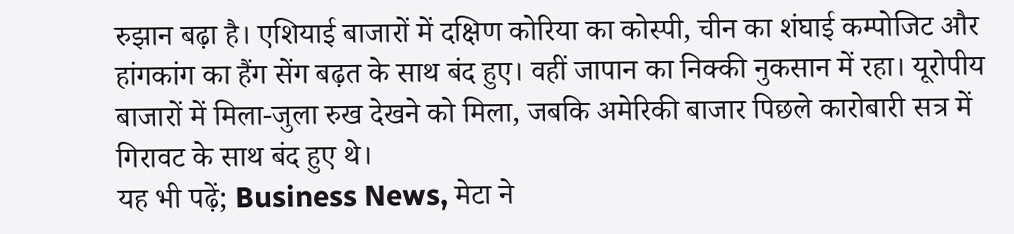रुझान बढ़ा है। एशियाई बाजारों में दक्षिण कोरिया का कोस्पी, चीन का शंघाई कम्पोजिट और हांगकांग का हैंग सेंग बढ़त के साथ बंद हुए। वहीं जापान का निक्की नुकसान में रहा। यूरोपीय बाजारों में मिला-जुला रुख देखने को मिला, जबकि अमेरिकी बाजार पिछले कारोबारी सत्र में गिरावट के साथ बंद हुए थे।
यह भी पढ़ें; Business News, मेटा ने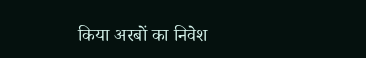किया अरबों का निवेश